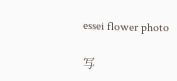essei flower photo

写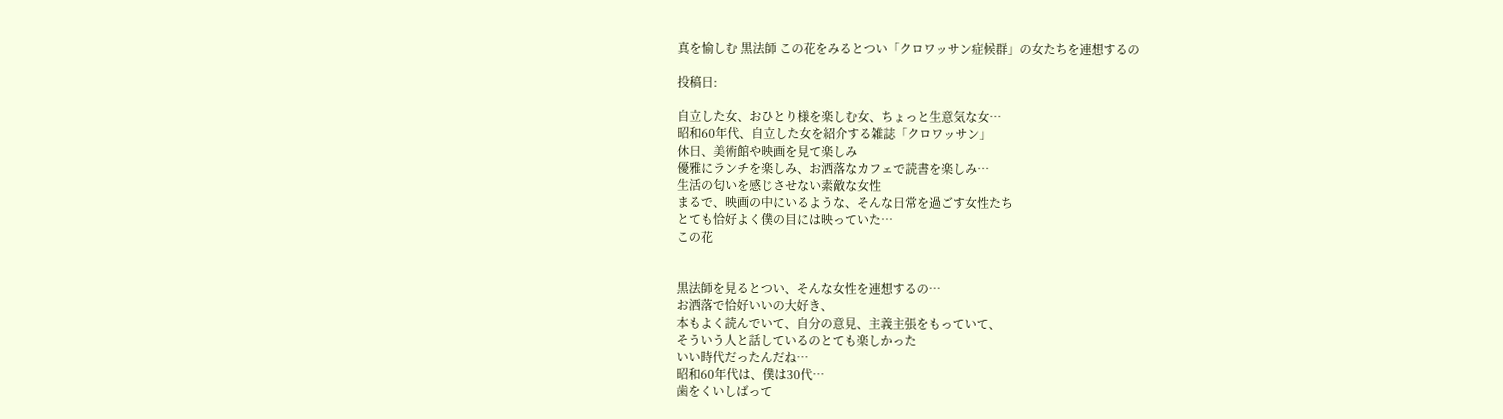真を愉しむ 黒法師 この花をみるとつい「クロワッサン症候群」の女たちを連想するの

投稿日:

自立した女、おひとり様を楽しむ女、ちょっと生意気な女…
昭和60年代、自立した女を紹介する雑誌「クロワッサン」
休日、美術館や映画を見て楽しみ
優雅にランチを楽しみ、お洒落なカフェで読書を楽しみ…
生活の匂いを感じさせない素敵な女性
まるで、映画の中にいるような、そんな日常を過ごす女性たち
とても恰好よく僕の目には映っていた…
この花


黒法師を見るとつい、そんな女性を連想するの…
お洒落で恰好いいの大好き、
本もよく読んでいて、自分の意見、主義主張をもっていて、
そういう人と話しているのとても楽しかった
いい時代だったんだね…
昭和60年代は、僕は30代…
歯をくいしばって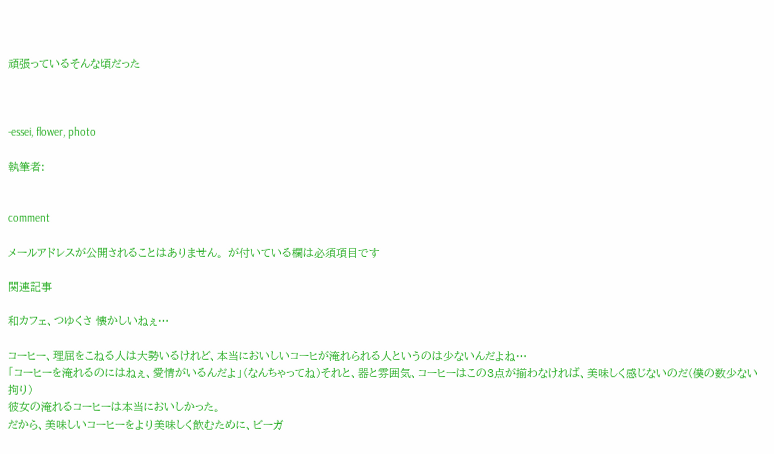頑張っているそんな頃だった



-essei, flower, photo

執筆者:


comment

メールアドレスが公開されることはありません。 が付いている欄は必須項目です

関連記事

和カフェ、つゆくさ 懐かしいねぇ…

コーヒー、理屈をこねる人は大勢いるけれど、本当においしいコーヒが淹れられる人というのは少ないんだよね…
「コーヒーを淹れるのにはねぇ、愛情がいるんだよ」(なんちゃってね)それと、器と雰囲気、コーヒーはこの3点が揃わなければ、美味しく感じないのだ(僕の数少ない拘り)
彼女の淹れるコーヒーは本当においしかった。
だから、美味しいコーヒーをより美味しく飲むために、ビーガ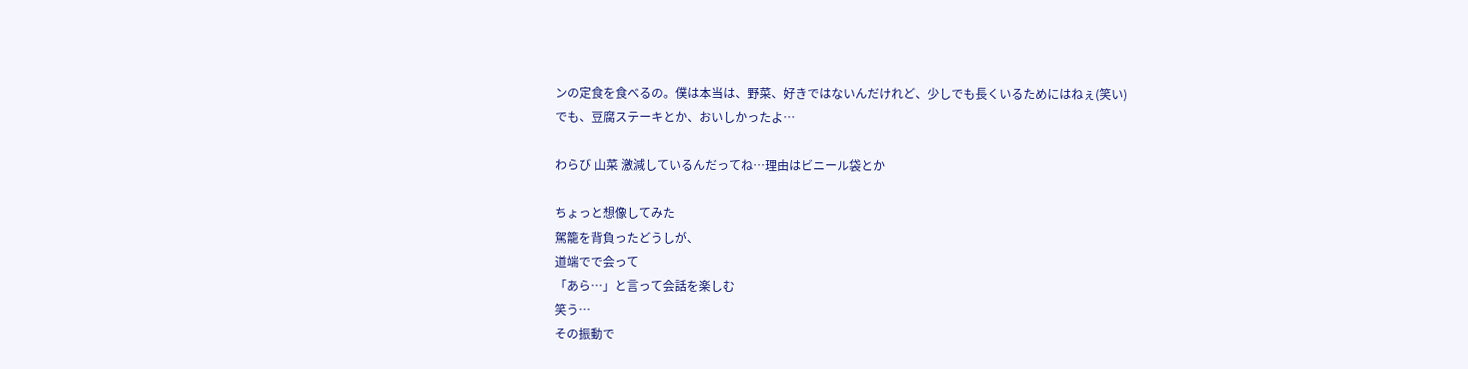ンの定食を食べるの。僕は本当は、野菜、好きではないんだけれど、少しでも長くいるためにはねぇ(笑い)
でも、豆腐ステーキとか、おいしかったよ…

わらび 山菜 激減しているんだってね…理由はビニール袋とか

ちょっと想像してみた
駕籠を背負ったどうしが、
道端でで会って
「あら…」と言って会話を楽しむ
笑う…
その振動で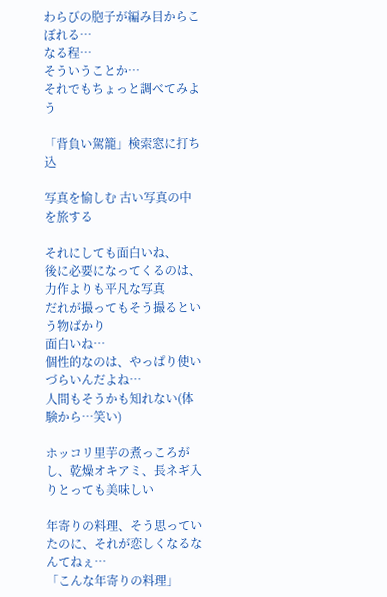わらびの胞子が編み目からこぼれる…
なる程…
そういうことか…
それでもちょっと調べてみよう

「背負い駕籠」検索窓に打ち込

写真を愉しむ 古い写真の中を旅する

それにしても面白いね、
後に必要になってくるのは、
力作よりも平凡な写真
だれが撮ってもそう撮るという物ばかり
面白いね…
個性的なのは、やっぱり使いづらいんだよね…
人間もそうかも知れない(体験から…笑い)

ホッコリ里芋の煮っころがし、乾燥オキアミ、長ネギ入りとっても美味しい

年寄りの料理、そう思っていたのに、それが恋しくなるなんてねぇ…
「こんな年寄りの料理」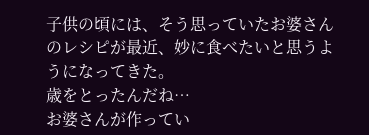子供の頃には、そう思っていたお婆さんのレシピが最近、妙に食べたいと思うようになってきた。
歳をとったんだね…
お婆さんが作ってい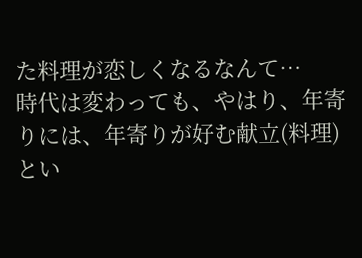た料理が恋しくなるなんて…
時代は変わっても、やはり、年寄りには、年寄りが好む献立(料理)とい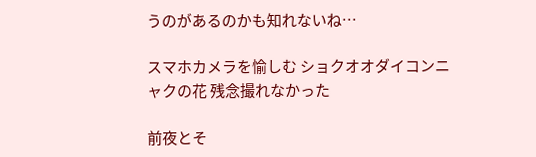うのがあるのかも知れないね…

スマホカメラを愉しむ ショクオオダイコンニャクの花 残念撮れなかった

前夜とそ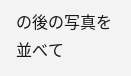の後の写真を並べて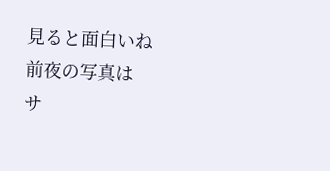見ると面白いね
前夜の写真は
サ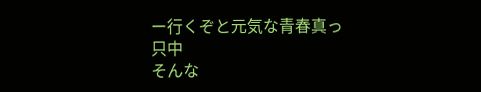ー行くぞと元気な青春真っ只中
そんな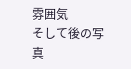雰囲気
そして後の写真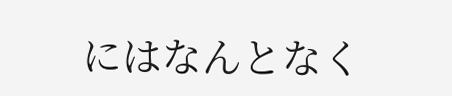にはなんとなく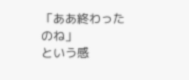「ああ終わったのね」
という感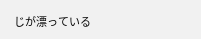じが漂っている